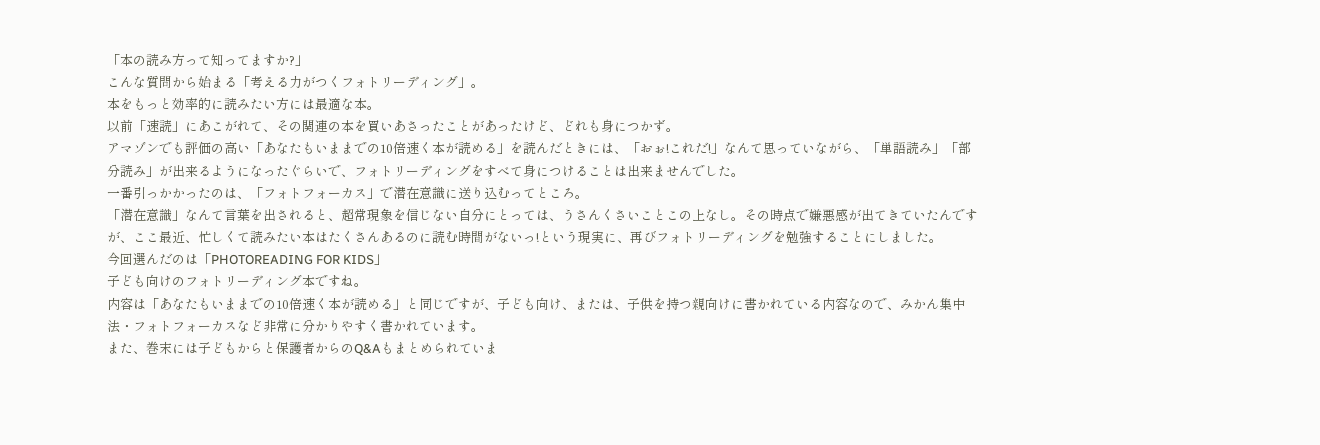「本の読み方って知ってますか?」
こんな質問から始まる「考える力がつくフォトリーディング」。
本をもっと効率的に読みたい方には最適な本。
以前「速読」にあこがれて、その関連の本を買いあさったことがあったけど、どれも身につかず。
アマゾンでも評価の高い「あなたもいままでの10倍速く本が読める」を読んだときには、「おぉ!これだ!」なんて思っていながら、「単語読み」「部分読み」が出来るようになったぐらいで、フォトリーディングをすべて身につけることは出来ませんでした。
一番引っかかったのは、「フォトフォーカス」で潜在意識に送り込むってところ。
「潜在意識」なんて言葉を出されると、超常現象を信じない自分にとっては、うさんくさいことこの上なし。その時点で嫌悪感が出てきていたんですが、ここ最近、忙しくて読みたい本はたくさんあるのに読む時間がないっ!という現実に、再びフォトリーディングを勉強することにしました。
今回選んだのは「PHOTOREADING FOR KIDS」
子ども向けのフォトリーディング本ですね。
内容は「あなたもいままでの10倍速く本が読める」と同じですが、子ども向け、または、子供を持つ親向けに書かれている内容なので、みかん集中法・フォトフォーカスなど非常に分かりやすく書かれています。
また、巻末には子どもからと保護者からのQ&Aもまとめられていま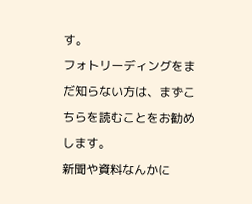す。
フォトリーディングをまだ知らない方は、まずこちらを読むことをお勧めします。
新聞や資料なんかに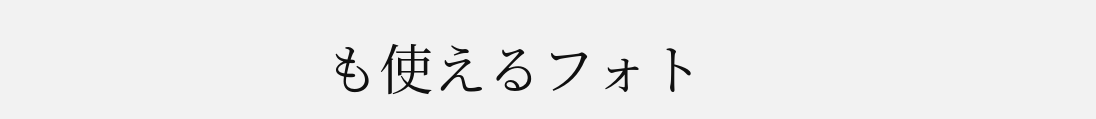も使えるフォト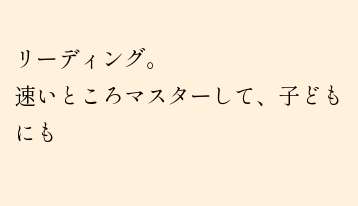リーディング。
速いところマスターして、子どもにも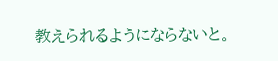教えられるようにならないと。